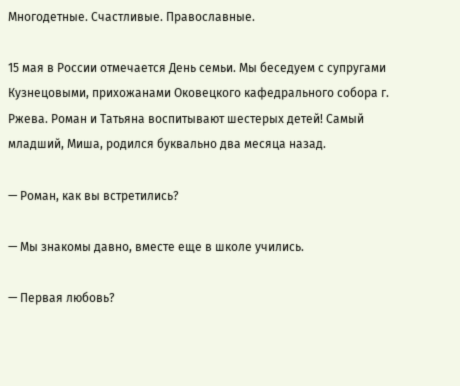Многодетные. Счастливые. Православные.

15 мая в России отмечается День семьи. Мы беседуем с супругами Кузнецовыми, прихожанами Оковецкого кафедрального собора г. Ржева. Роман и Татьяна воспитывают шестерых детей! Самый младший, Миша, родился буквально два месяца назад.

— Роман, как вы встретились?

— Мы знакомы давно, вместе еще в школе учились.

— Первая любовь?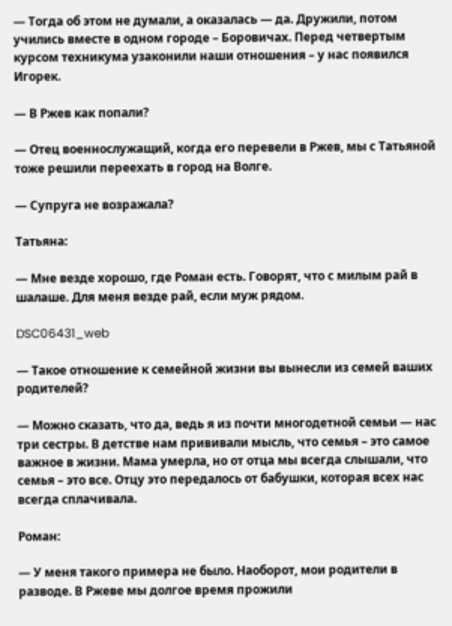— Тогда об этом не думали, а оказалась — да. Дружили, потом учились вместе в одном городе – Боровичах. Перед четвертым курсом техникума узаконили наши отношения – у нас появился Игорек.

— В Ржев как попали?

— Отец военнослужащий, когда его перевели в Ржев, мы с Татьяной тоже решили переехать в город на Волге.

— Супруга не возражала?

Татьяна:

— Мне везде хорошо, где Роман есть. Говорят, что с милым рай в шалаше. Для меня везде рай, если муж рядом.

DSC06431_web

— Такое отношение к семейной жизни вы вынесли из семей ваших родителей?

— Можно сказать, что да, ведь я из почти многодетной семьи — нас три сестры. В детстве нам прививали мысль, что семья – это самое важное в жизни. Мама умерла, но от отца мы всегда слышали, что семья – это все. Отцу это передалось от бабушки, которая всех нас всегда сплачивала.

Роман:

— У меня такого примера не было. Наоборот, мои родители в разводе. В Ржеве мы долгое время прожили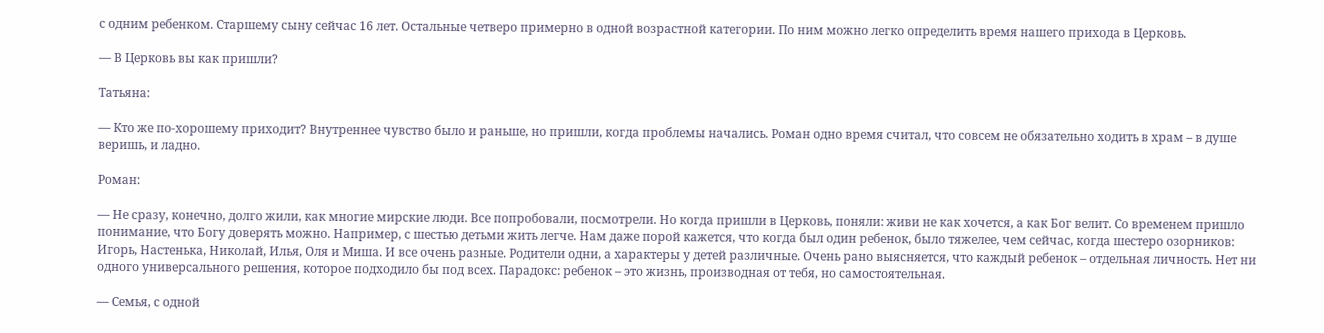с одним ребенком. Старшему сыну сейчас 16 лет. Остальные четверо примерно в одной возрастной категории. По ним можно легко определить время нашего прихода в Церковь.

— В Церковь вы как пришли?

Татьяна:

— Кто же по-хорошему приходит? Внутреннее чувство было и раньше, но пришли, когда проблемы начались. Роман одно время считал, что совсем не обязательно ходить в храм – в душе веришь, и ладно.

Роман:

— Не сразу, конечно, долго жили, как многие мирские люди. Все попробовали, посмотрели. Но когда пришли в Церковь, поняли: живи не как хочется, а как Бог велит. Со временем пришло понимание, что Богу доверять можно. Например, с шестью детьми жить легче. Нам даже порой кажется, что когда был один ребенок, было тяжелее, чем сейчас, когда шестеро озорников: Игорь, Настенька, Николай, Илья, Оля и Миша. И все очень разные. Родители одни, а характеры у детей различные. Очень рано выясняется, что каждый ребенок – отдельная личность. Нет ни одного универсального решения, которое подходило бы под всех. Парадокс: ребенок – это жизнь, производная от тебя, но самостоятельная.

— Семья, с одной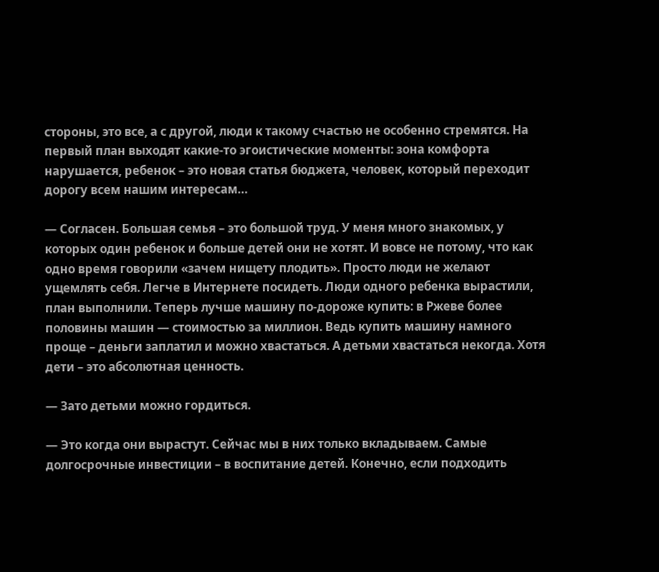стороны, это все, а с другой, люди к такому счастью не особенно стремятся. На первый план выходят какие-то эгоистические моменты: зона комфорта нарушается, ребенок – это новая статья бюджета, человек, который переходит дорогу всем нашим интересам…

— Согласен. Большая семья – это большой труд. У меня много знакомых, у которых один ребенок и больше детей они не хотят. И вовсе не потому, что как одно время говорили «зачем нищету плодить». Просто люди не желают ущемлять себя. Легче в Интернете посидеть. Люди одного ребенка вырастили, план выполнили. Теперь лучше машину по-дороже купить: в Ржеве более половины машин — стоимостью за миллион. Ведь купить машину намного проще – деньги заплатил и можно хвастаться. А детьми хвастаться некогда. Хотя дети – это абсолютная ценность.

— Зато детьми можно гордиться.

— Это когда они вырастут. Сейчас мы в них только вкладываем. Самые долгосрочные инвестиции – в воспитание детей. Конечно, если подходить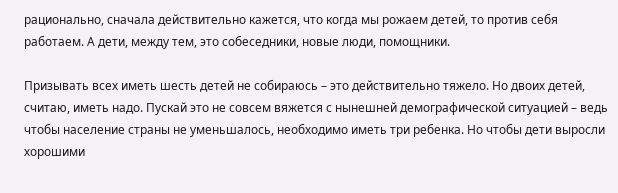рационально, сначала действительно кажется, что когда мы рожаем детей, то против себя работаем. А дети, между тем, это собеседники, новые люди, помощники.

Призывать всех иметь шесть детей не собираюсь – это действительно тяжело. Но двоих детей, считаю, иметь надо. Пускай это не совсем вяжется с нынешней демографической ситуацией – ведь чтобы население страны не уменьшалось, необходимо иметь три ребенка. Но чтобы дети выросли хорошими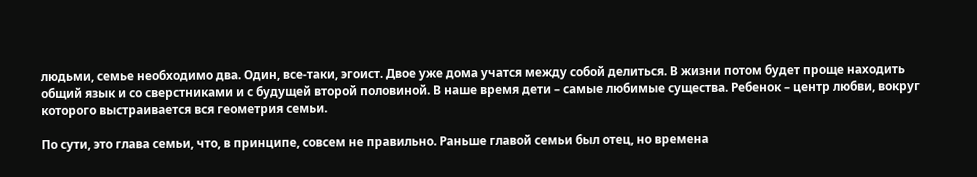людьми, семье необходимо два. Один, все-таки, эгоист. Двое уже дома учатся между собой делиться. В жизни потом будет проще находить общий язык и со сверстниками и с будущей второй половиной. В наше время дети – самые любимые существа. Ребенок – центр любви, вокруг которого выстраивается вся геометрия семьи.

По сути, это глава семьи, что, в принципе, совсем не правильно. Раньше главой семьи был отец, но времена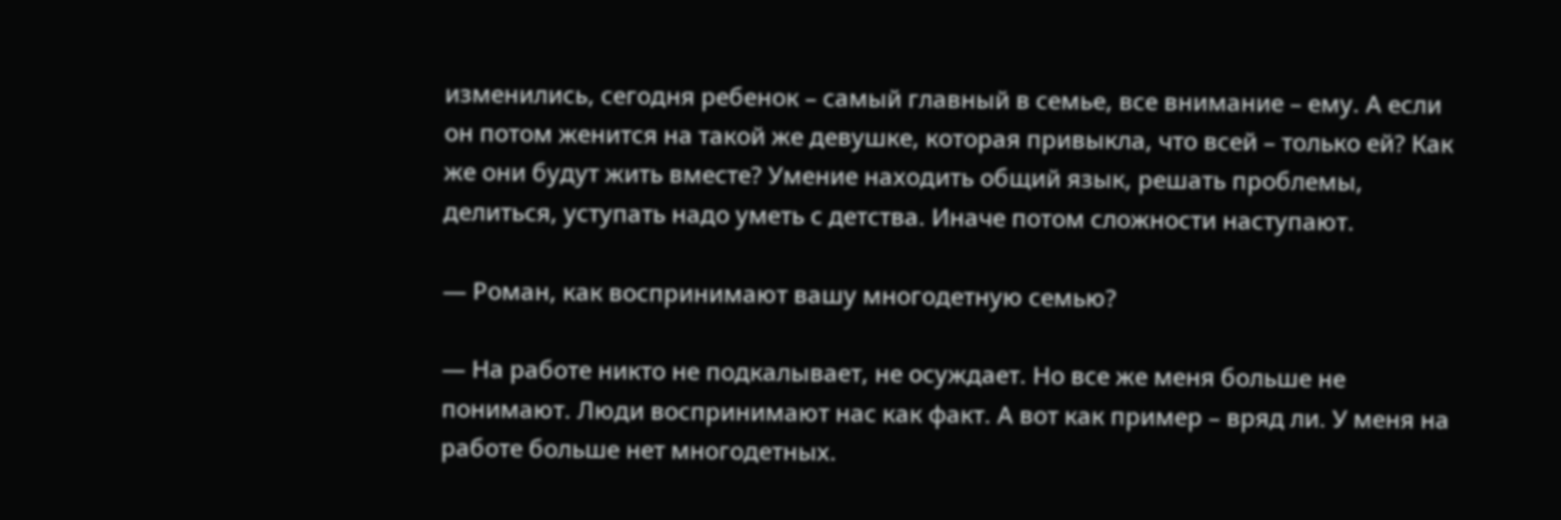изменились, сегодня ребенок – самый главный в семье, все внимание – ему. А если он потом женится на такой же девушке, которая привыкла, что всей – только ей? Как же они будут жить вместе? Умение находить общий язык, решать проблемы, делиться, уступать надо уметь с детства. Иначе потом сложности наступают.

— Роман, как воспринимают вашу многодетную семью?

— На работе никто не подкалывает, не осуждает. Но все же меня больше не понимают. Люди воспринимают нас как факт. А вот как пример – вряд ли. У меня на работе больше нет многодетных.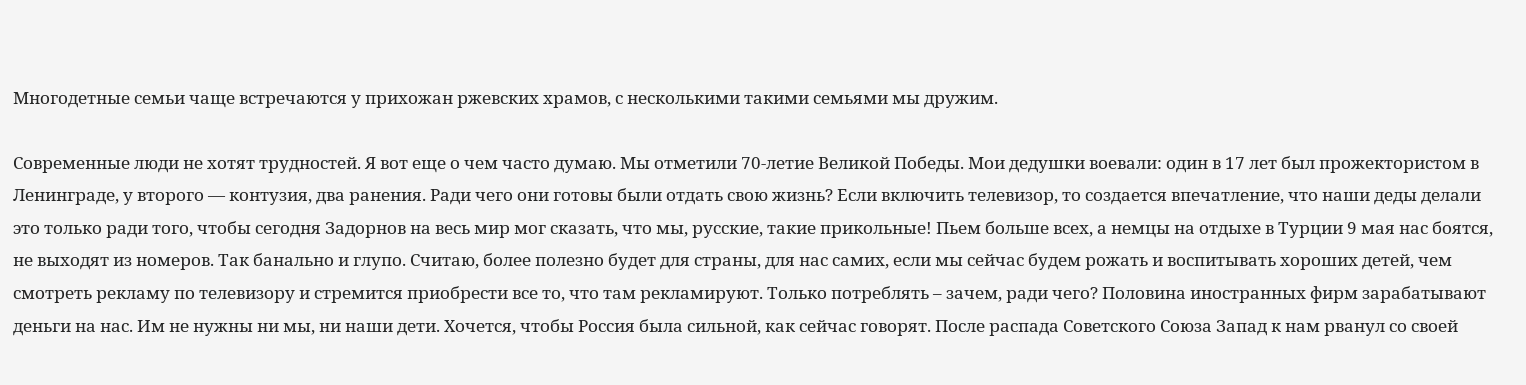Многодетные семьи чаще встречаются у прихожан ржевских храмов, с несколькими такими семьями мы дружим.

Современные люди не хотят трудностей. Я вот еще о чем часто думаю. Мы отметили 70-летие Великой Победы. Мои дедушки воевали: один в 17 лет был прожектористом в Ленинграде, у второго — контузия, два ранения. Ради чего они готовы были отдать свою жизнь? Если включить телевизор, то создается впечатление, что наши деды делали это только ради того, чтобы сегодня Задорнов на весь мир мог сказать, что мы, русские, такие прикольные! Пьем больше всех, а немцы на отдыхе в Турции 9 мая нас боятся, не выходят из номеров. Так банально и глупо. Считаю, более полезно будет для страны, для нас самих, если мы сейчас будем рожать и воспитывать хороших детей, чем смотреть рекламу по телевизору и стремится приобрести все то, что там рекламируют. Только потреблять – зачем, ради чего? Половина иностранных фирм зарабатывают деньги на нас. Им не нужны ни мы, ни наши дети. Хочется, чтобы Россия была сильной, как сейчас говорят. После распада Советского Союза Запад к нам рванул со своей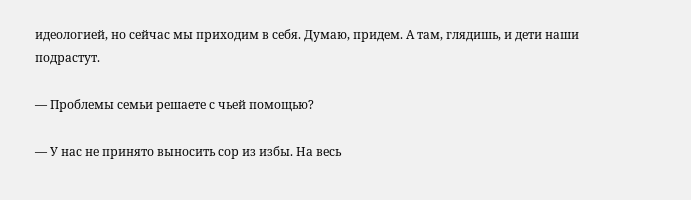идеологией, но сейчас мы приходим в себя. Думаю, придем. А там, глядишь, и дети наши подрастут.

— Проблемы семьи решаете с чьей помощью?

— У нас не принято выносить сор из избы. На весь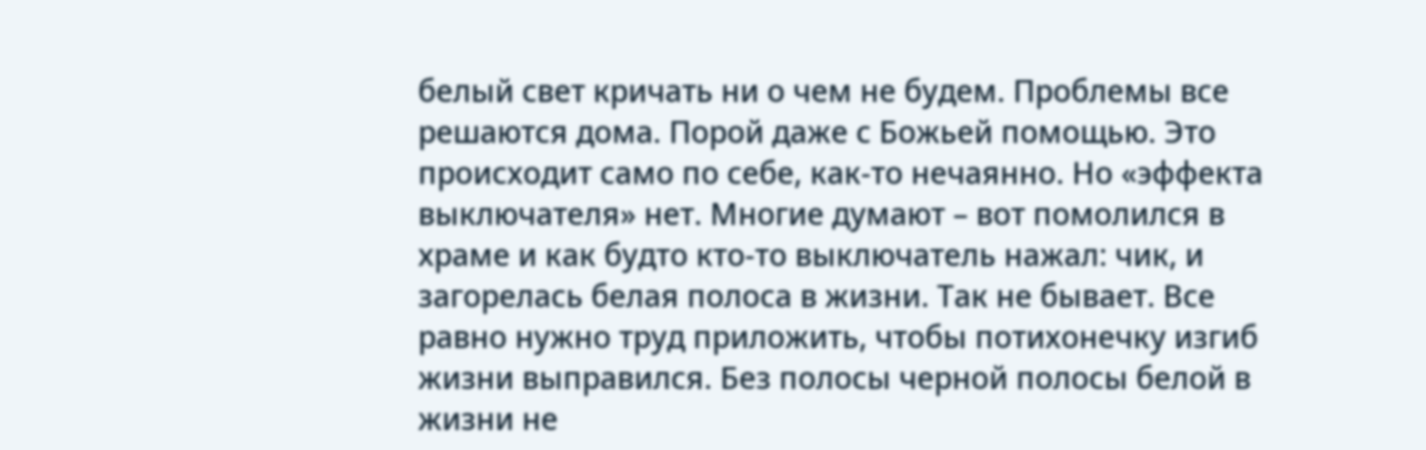белый свет кричать ни о чем не будем. Проблемы все решаются дома. Порой даже с Божьей помощью. Это происходит само по себе, как-то нечаянно. Но «эффекта выключателя» нет. Многие думают – вот помолился в храме и как будто кто-то выключатель нажал: чик, и загорелась белая полоса в жизни. Так не бывает. Все равно нужно труд приложить, чтобы потихонечку изгиб жизни выправился. Без полосы черной полосы белой в жизни не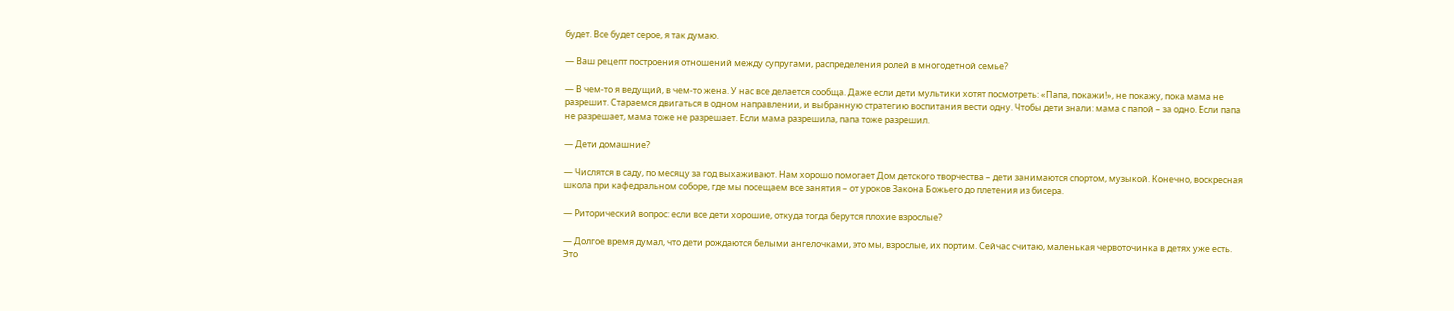будет. Все будет серое, я так думаю.

— Ваш рецепт построения отношений между супругами, распределения ролей в многодетной семье?

— В чем-то я ведущий, в чем-то жена. У нас все делается сообща. Даже если дети мультики хотят посмотреть: «Папа, покажи!», не покажу, пока мама не разрешит. Стараемся двигаться в одном направлении, и выбранную стратегию воспитания вести одну. Чтобы дети знали: мама с папой – за одно. Если папа не разрешает, мама тоже не разрешает. Если мама разрешила, папа тоже разрешил.

— Дети домашние?

— Числятся в саду, по месяцу за год выхаживают. Нам хорошо помогает Дом детского творчества – дети занимаются спортом, музыкой. Конечно, воскресная школа при кафедральном соборе, где мы посещаем все занятия – от уроков Закона Божьего до плетения из бисера.

— Риторический вопрос: если все дети хорошие, откуда тогда берутся плохие взрослые?

— Долгое время думал, что дети рождаются белыми ангелочками, это мы, взрослые, их портим. Сейчас считаю, маленькая червоточинка в детях уже есть. Это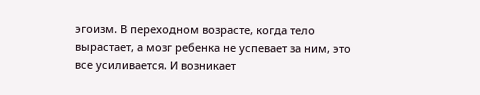эгоизм. В переходном возрасте, когда тело вырастает, а мозг ребенка не успевает за ним, это все усиливается. И возникает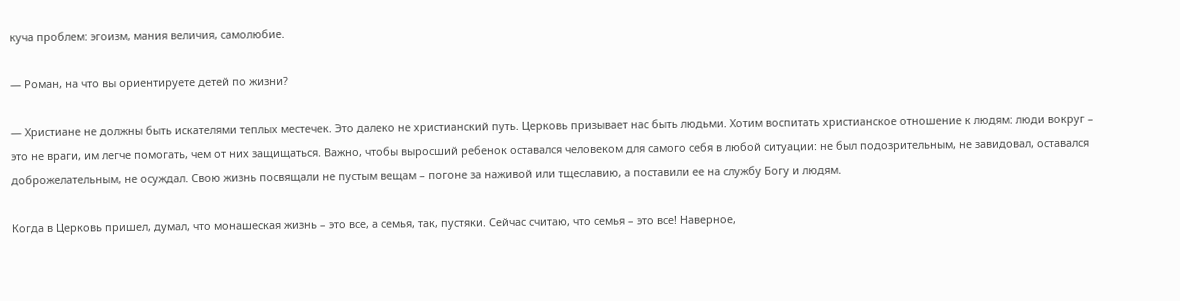куча проблем: эгоизм, мания величия, самолюбие.

— Роман, на что вы ориентируете детей по жизни?

— Христиане не должны быть искателями теплых местечек. Это далеко не христианский путь. Церковь призывает нас быть людьми. Хотим воспитать христианское отношение к людям: люди вокруг – это не враги, им легче помогать, чем от них защищаться. Важно, чтобы выросший ребенок оставался человеком для самого себя в любой ситуации: не был подозрительным, не завидовал, оставался доброжелательным, не осуждал. Свою жизнь посвящали не пустым вещам – погоне за наживой или тщеславию, а поставили ее на службу Богу и людям.

Когда в Церковь пришел, думал, что монашеская жизнь – это все, а семья, так, пустяки. Сейчас считаю, что семья – это все! Наверное,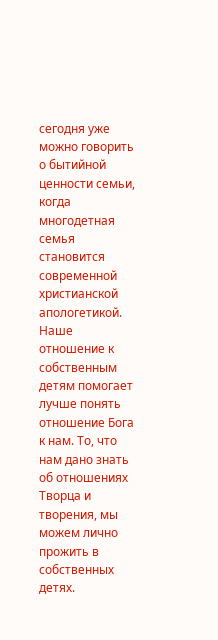сегодня уже можно говорить о бытийной ценности семьи, когда многодетная семья становится современной христианской апологетикой. Наше отношение к собственным детям помогает лучше понять отношение Бога к нам. То, что нам дано знать об отношениях Творца и творения, мы можем лично прожить в собственных детях.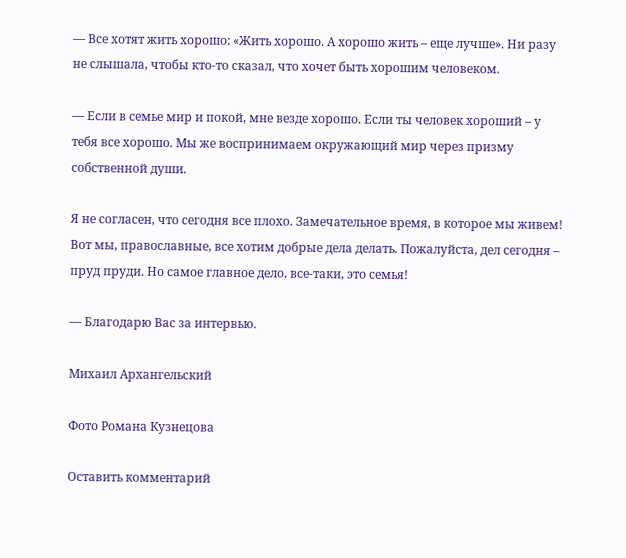— Все хотят жить хорошо: «Жить хорошо. А хорошо жить – еще лучше». Ни разу не слышала, чтобы кто-то сказал, что хочет быть хорошим человеком.

— Если в семье мир и покой, мне везде хорошо. Если ты человек хороший – у тебя все хорошо. Мы же воспринимаем окружающий мир через призму собственной души.

Я не согласен, что сегодня все плохо. Замечательное время, в которое мы живем! Вот мы, православные, все хотим добрые дела делать. Пожалуйста, дел сегодня – пруд пруди. Но самое главное дело, все-таки, это семья!

— Благодарю Вас за интервью.

Михаил Архангельский

Фото Романа Кузнецова

Оставить комментарий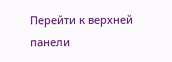Перейти к верхней панели